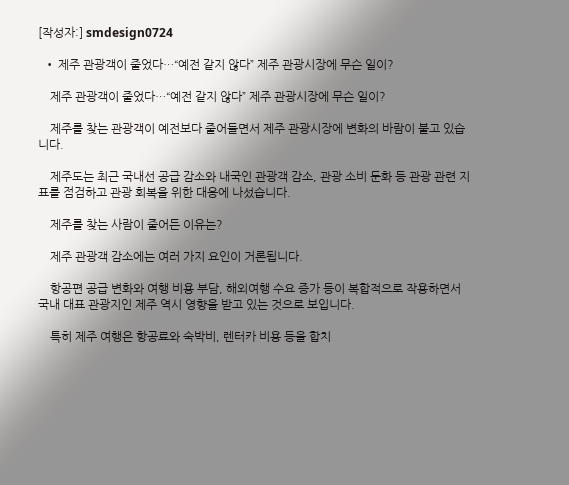[작성자:] smdesign0724

  • 제주 관광객이 줄었다…“예전 같지 않다” 제주 관광시장에 무슨 일이?

    제주 관광객이 줄었다…“예전 같지 않다” 제주 관광시장에 무슨 일이?

    제주를 찾는 관광객이 예전보다 줄어들면서 제주 관광시장에 변화의 바람이 불고 있습니다.

    제주도는 최근 국내선 공급 감소와 내국인 관광객 감소, 관광 소비 둔화 등 관광 관련 지표를 점검하고 관광 회복을 위한 대응에 나섰습니다.

    제주를 찾는 사람이 줄어든 이유는?

    제주 관광객 감소에는 여러 가지 요인이 거론됩니다.

    항공편 공급 변화와 여행 비용 부담, 해외여행 수요 증가 등이 복합적으로 작용하면서 국내 대표 관광지인 제주 역시 영향을 받고 있는 것으로 보입니다.

    특히 제주 여행은 항공료와 숙박비, 렌터카 비용 등을 합치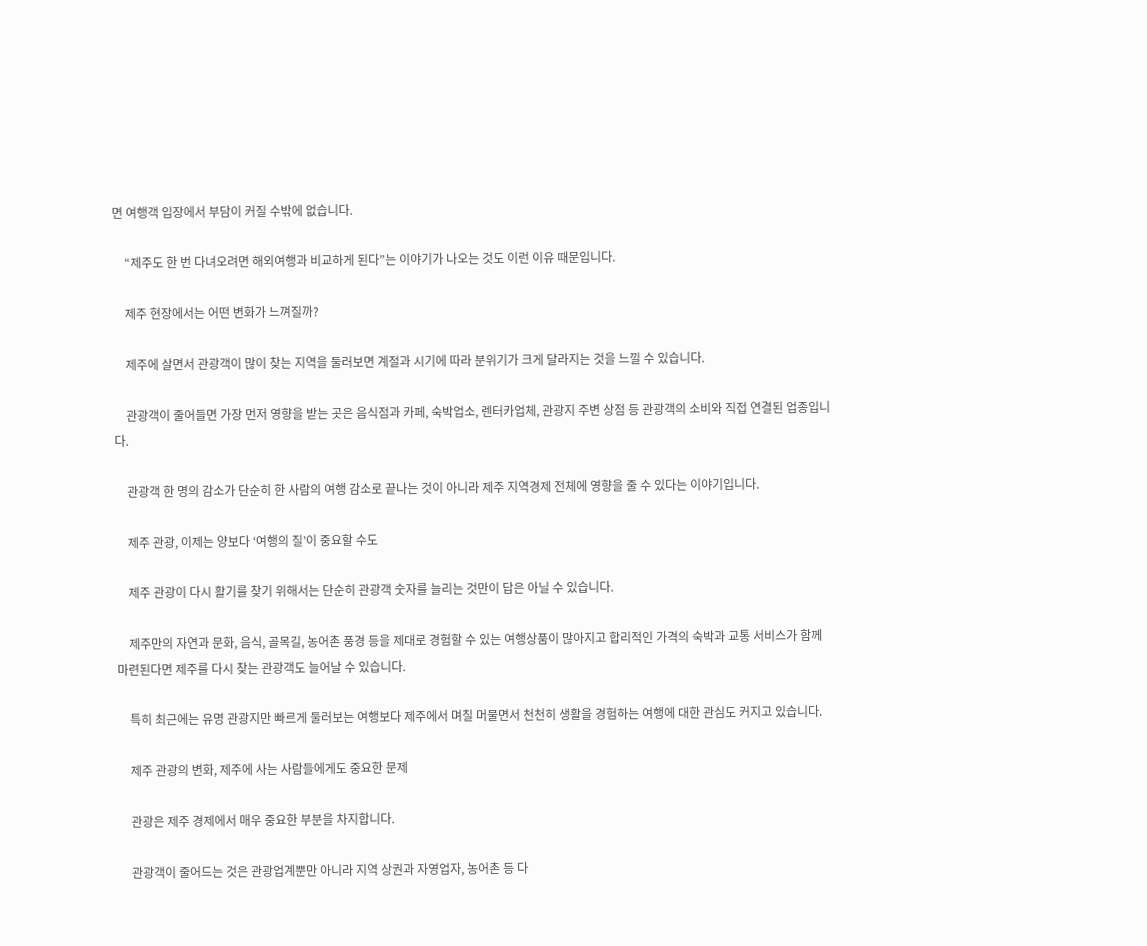면 여행객 입장에서 부담이 커질 수밖에 없습니다.

    “제주도 한 번 다녀오려면 해외여행과 비교하게 된다”는 이야기가 나오는 것도 이런 이유 때문입니다.

    제주 현장에서는 어떤 변화가 느껴질까?

    제주에 살면서 관광객이 많이 찾는 지역을 둘러보면 계절과 시기에 따라 분위기가 크게 달라지는 것을 느낄 수 있습니다.

    관광객이 줄어들면 가장 먼저 영향을 받는 곳은 음식점과 카페, 숙박업소, 렌터카업체, 관광지 주변 상점 등 관광객의 소비와 직접 연결된 업종입니다.

    관광객 한 명의 감소가 단순히 한 사람의 여행 감소로 끝나는 것이 아니라 제주 지역경제 전체에 영향을 줄 수 있다는 이야기입니다.

    제주 관광, 이제는 양보다 ‘여행의 질’이 중요할 수도

    제주 관광이 다시 활기를 찾기 위해서는 단순히 관광객 숫자를 늘리는 것만이 답은 아닐 수 있습니다.

    제주만의 자연과 문화, 음식, 골목길, 농어촌 풍경 등을 제대로 경험할 수 있는 여행상품이 많아지고 합리적인 가격의 숙박과 교통 서비스가 함께 마련된다면 제주를 다시 찾는 관광객도 늘어날 수 있습니다.

    특히 최근에는 유명 관광지만 빠르게 둘러보는 여행보다 제주에서 며칠 머물면서 천천히 생활을 경험하는 여행에 대한 관심도 커지고 있습니다.

    제주 관광의 변화, 제주에 사는 사람들에게도 중요한 문제

    관광은 제주 경제에서 매우 중요한 부분을 차지합니다.

    관광객이 줄어드는 것은 관광업계뿐만 아니라 지역 상권과 자영업자, 농어촌 등 다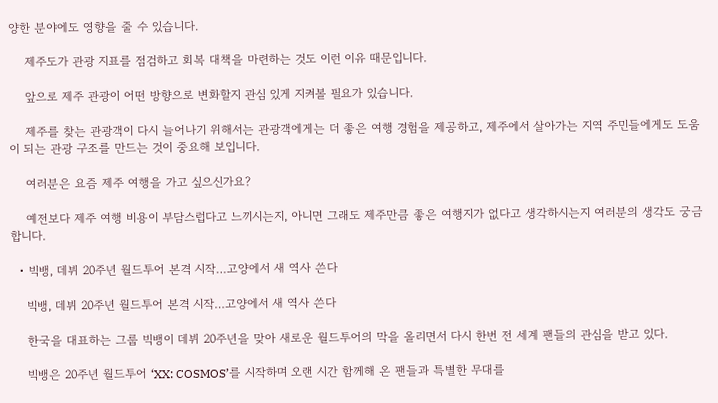양한 분야에도 영향을 줄 수 있습니다.

    제주도가 관광 지표를 점검하고 회복 대책을 마련하는 것도 이런 이유 때문입니다.

    앞으로 제주 관광이 어떤 방향으로 변화할지 관심 있게 지켜볼 필요가 있습니다.

    제주를 찾는 관광객이 다시 늘어나기 위해서는 관광객에게는 더 좋은 여행 경험을 제공하고, 제주에서 살아가는 지역 주민들에게도 도움이 되는 관광 구조를 만드는 것이 중요해 보입니다.

    여러분은 요즘 제주 여행을 가고 싶으신가요?

    예전보다 제주 여행 비용이 부담스럽다고 느끼시는지, 아니면 그래도 제주만큼 좋은 여행지가 없다고 생각하시는지 여러분의 생각도 궁금합니다.

  • 빅뱅, 데뷔 20주년 월드투어 본격 시작…고양에서 새 역사 쓴다

    빅뱅, 데뷔 20주년 월드투어 본격 시작…고양에서 새 역사 쓴다

    한국을 대표하는 그룹 빅뱅이 데뷔 20주년을 맞아 새로운 월드투어의 막을 올리면서 다시 한번 전 세계 팬들의 관심을 받고 있다.

    빅뱅은 20주년 월드투어 ‘XX: COSMOS’를 시작하며 오랜 시간 함께해 온 팬들과 특별한 무대를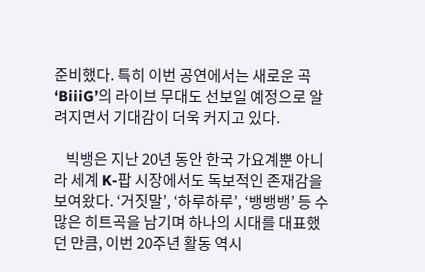준비했다. 특히 이번 공연에서는 새로운 곡 ‘BiiiG’의 라이브 무대도 선보일 예정으로 알려지면서 기대감이 더욱 커지고 있다.

    빅뱅은 지난 20년 동안 한국 가요계뿐 아니라 세계 K-팝 시장에서도 독보적인 존재감을 보여왔다. ‘거짓말’, ‘하루하루’, ‘뱅뱅뱅’ 등 수많은 히트곡을 남기며 하나의 시대를 대표했던 만큼, 이번 20주년 활동 역시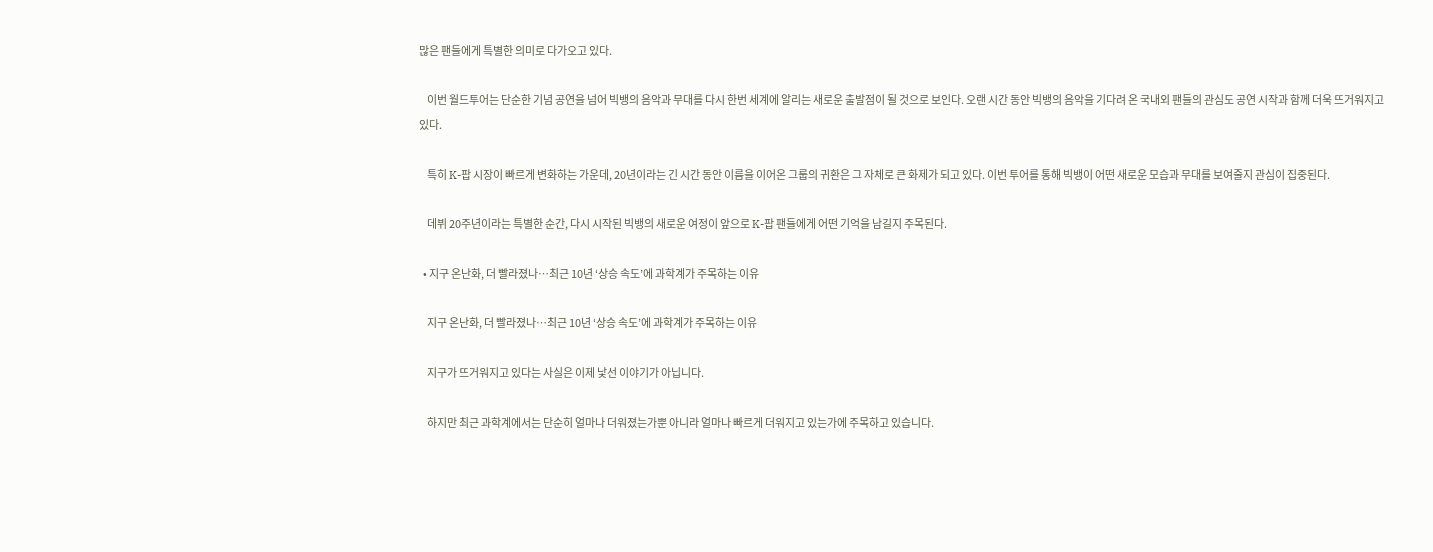많은 팬들에게 특별한 의미로 다가오고 있다.

    이번 월드투어는 단순한 기념 공연을 넘어 빅뱅의 음악과 무대를 다시 한번 세계에 알리는 새로운 출발점이 될 것으로 보인다. 오랜 시간 동안 빅뱅의 음악을 기다려 온 국내외 팬들의 관심도 공연 시작과 함께 더욱 뜨거워지고 있다.

    특히 K-팝 시장이 빠르게 변화하는 가운데, 20년이라는 긴 시간 동안 이름을 이어온 그룹의 귀환은 그 자체로 큰 화제가 되고 있다. 이번 투어를 통해 빅뱅이 어떤 새로운 모습과 무대를 보여줄지 관심이 집중된다.

    데뷔 20주년이라는 특별한 순간, 다시 시작된 빅뱅의 새로운 여정이 앞으로 K-팝 팬들에게 어떤 기억을 남길지 주목된다.

  • 지구 온난화, 더 빨라졌나…최근 10년 ‘상승 속도’에 과학계가 주목하는 이유

    지구 온난화, 더 빨라졌나…최근 10년 ‘상승 속도’에 과학계가 주목하는 이유

    지구가 뜨거워지고 있다는 사실은 이제 낯선 이야기가 아닙니다.

    하지만 최근 과학계에서는 단순히 얼마나 더워졌는가뿐 아니라 얼마나 빠르게 더워지고 있는가에 주목하고 있습니다.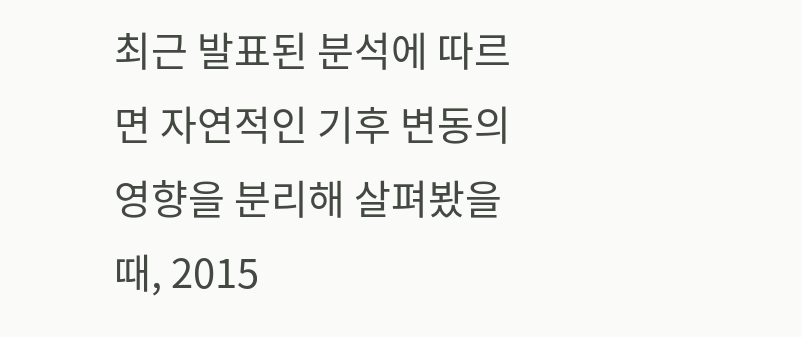최근 발표된 분석에 따르면 자연적인 기후 변동의 영향을 분리해 살펴봤을 때, 2015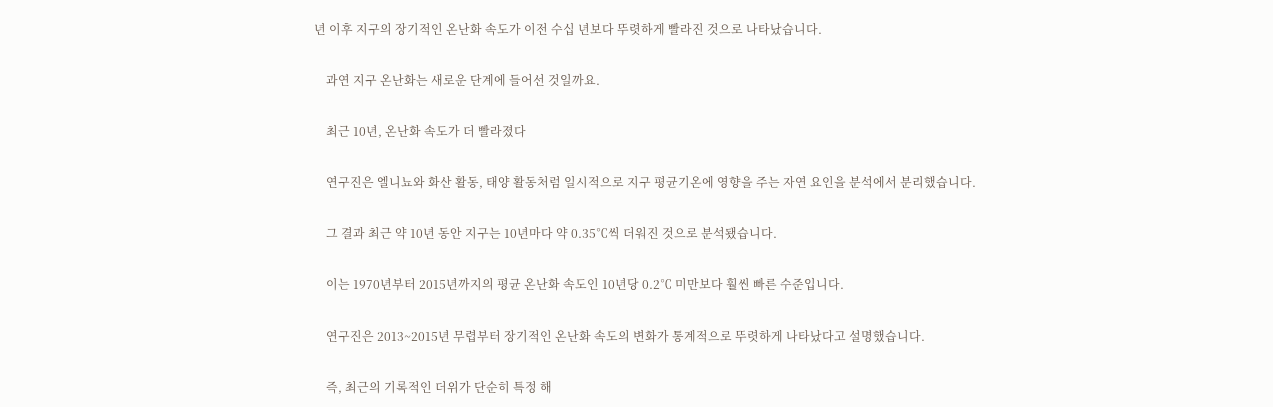년 이후 지구의 장기적인 온난화 속도가 이전 수십 년보다 뚜렷하게 빨라진 것으로 나타났습니다.

    과연 지구 온난화는 새로운 단계에 들어선 것일까요.

    최근 10년, 온난화 속도가 더 빨라졌다

    연구진은 엘니뇨와 화산 활동, 태양 활동처럼 일시적으로 지구 평균기온에 영향을 주는 자연 요인을 분석에서 분리했습니다.

    그 결과 최근 약 10년 동안 지구는 10년마다 약 0.35℃씩 더워진 것으로 분석됐습니다.

    이는 1970년부터 2015년까지의 평균 온난화 속도인 10년당 0.2℃ 미만보다 훨씬 빠른 수준입니다.

    연구진은 2013~2015년 무렵부터 장기적인 온난화 속도의 변화가 통계적으로 뚜렷하게 나타났다고 설명했습니다.

    즉, 최근의 기록적인 더위가 단순히 특정 해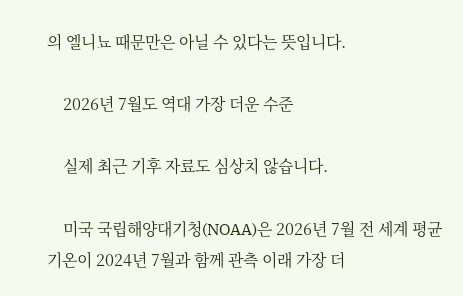의 엘니뇨 때문만은 아닐 수 있다는 뜻입니다.

    2026년 7월도 역대 가장 더운 수준

    실제 최근 기후 자료도 심상치 않습니다.

    미국 국립해양대기청(NOAA)은 2026년 7월 전 세계 평균기온이 2024년 7월과 함께 관측 이래 가장 더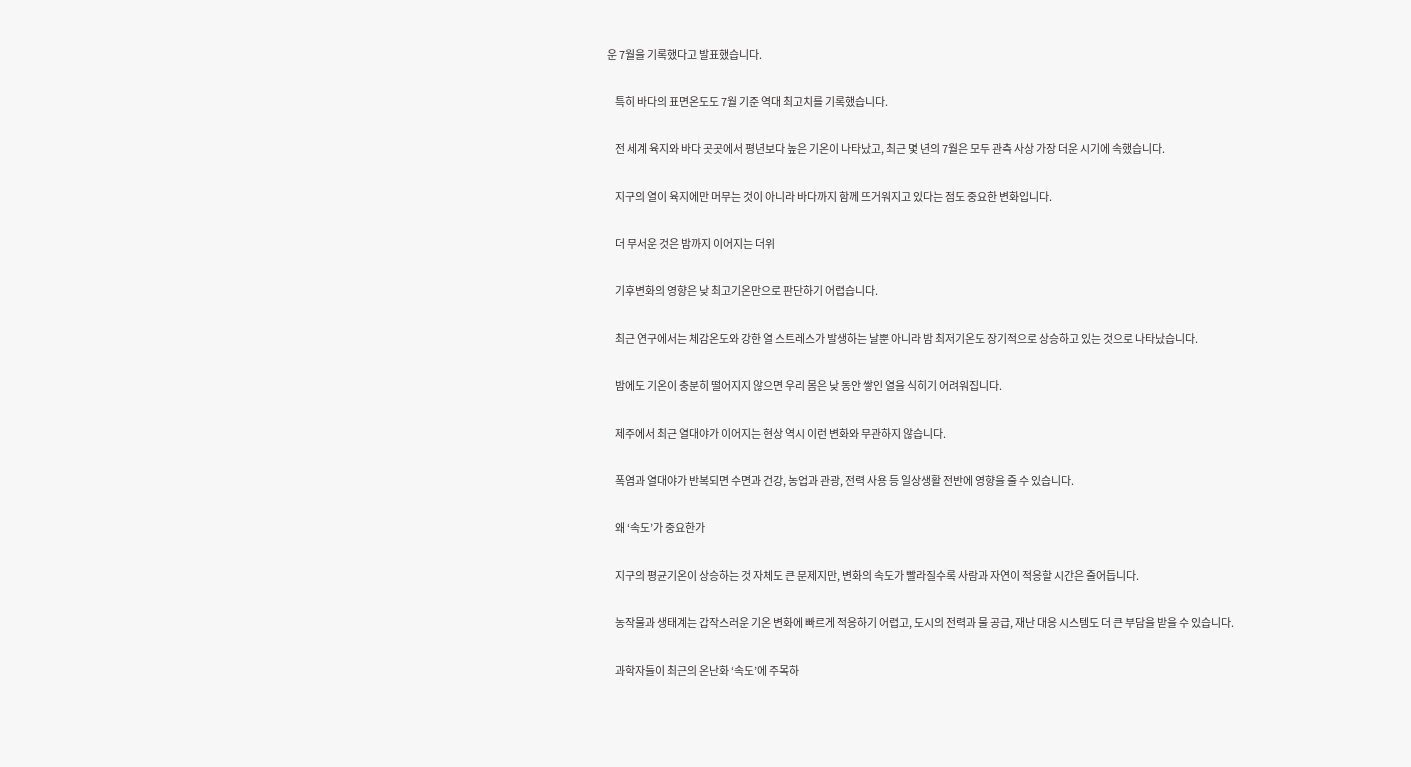운 7월을 기록했다고 발표했습니다.

    특히 바다의 표면온도도 7월 기준 역대 최고치를 기록했습니다.

    전 세계 육지와 바다 곳곳에서 평년보다 높은 기온이 나타났고, 최근 몇 년의 7월은 모두 관측 사상 가장 더운 시기에 속했습니다.

    지구의 열이 육지에만 머무는 것이 아니라 바다까지 함께 뜨거워지고 있다는 점도 중요한 변화입니다.

    더 무서운 것은 밤까지 이어지는 더위

    기후변화의 영향은 낮 최고기온만으로 판단하기 어렵습니다.

    최근 연구에서는 체감온도와 강한 열 스트레스가 발생하는 날뿐 아니라 밤 최저기온도 장기적으로 상승하고 있는 것으로 나타났습니다.

    밤에도 기온이 충분히 떨어지지 않으면 우리 몸은 낮 동안 쌓인 열을 식히기 어려워집니다.

    제주에서 최근 열대야가 이어지는 현상 역시 이런 변화와 무관하지 않습니다.

    폭염과 열대야가 반복되면 수면과 건강, 농업과 관광, 전력 사용 등 일상생활 전반에 영향을 줄 수 있습니다.

    왜 ‘속도’가 중요한가

    지구의 평균기온이 상승하는 것 자체도 큰 문제지만, 변화의 속도가 빨라질수록 사람과 자연이 적응할 시간은 줄어듭니다.

    농작물과 생태계는 갑작스러운 기온 변화에 빠르게 적응하기 어렵고, 도시의 전력과 물 공급, 재난 대응 시스템도 더 큰 부담을 받을 수 있습니다.

    과학자들이 최근의 온난화 ‘속도’에 주목하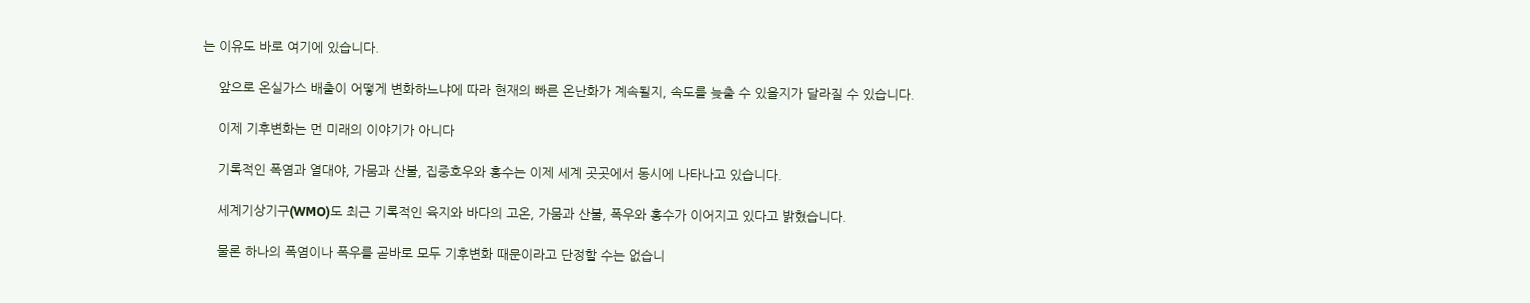는 이유도 바로 여기에 있습니다.

    앞으로 온실가스 배출이 어떻게 변화하느냐에 따라 현재의 빠른 온난화가 계속될지, 속도를 늦출 수 있을지가 달라질 수 있습니다.

    이제 기후변화는 먼 미래의 이야기가 아니다

    기록적인 폭염과 열대야, 가뭄과 산불, 집중호우와 홍수는 이제 세계 곳곳에서 동시에 나타나고 있습니다.

    세계기상기구(WMO)도 최근 기록적인 육지와 바다의 고온, 가뭄과 산불, 폭우와 홍수가 이어지고 있다고 밝혔습니다.

    물론 하나의 폭염이나 폭우를 곧바로 모두 기후변화 때문이라고 단정할 수는 없습니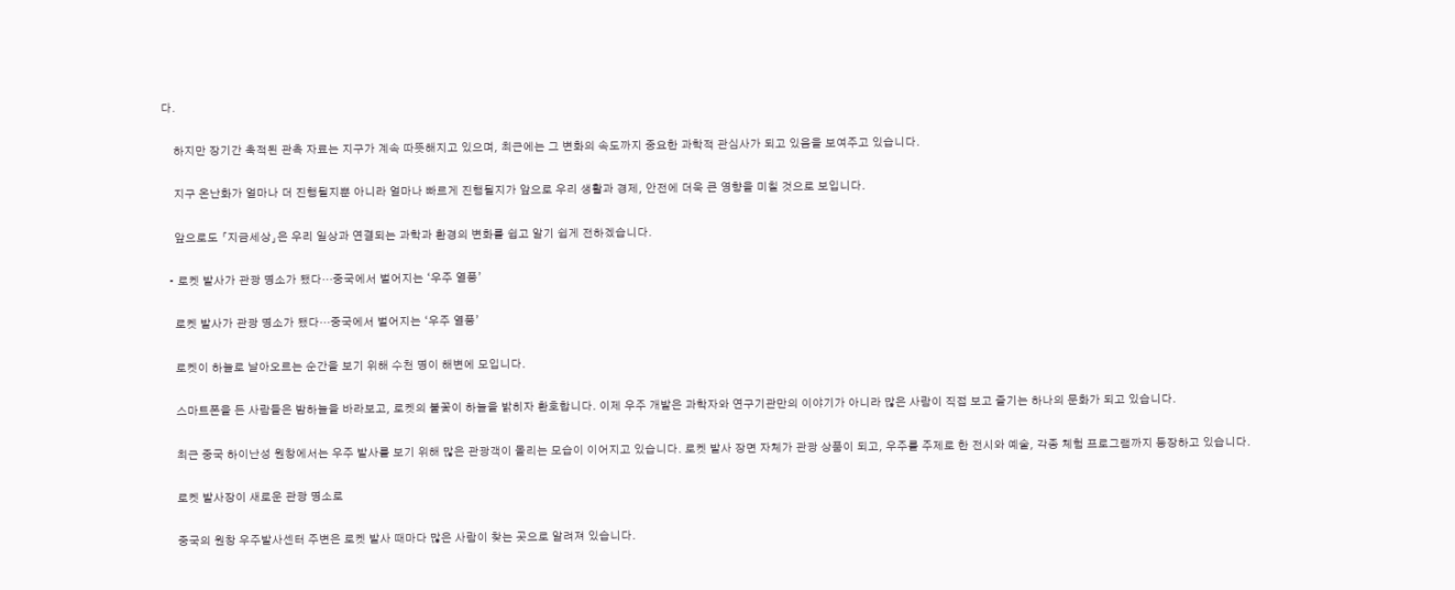다.

    하지만 장기간 축적된 관측 자료는 지구가 계속 따뜻해지고 있으며, 최근에는 그 변화의 속도까지 중요한 과학적 관심사가 되고 있음을 보여주고 있습니다.

    지구 온난화가 얼마나 더 진행될지뿐 아니라 얼마나 빠르게 진행될지가 앞으로 우리 생활과 경제, 안전에 더욱 큰 영향을 미칠 것으로 보입니다.

    앞으로도 「지금세상」은 우리 일상과 연결되는 과학과 환경의 변화를 쉽고 알기 쉽게 전하겠습니다.

  • 로켓 발사가 관광 명소가 됐다…중국에서 벌어지는 ‘우주 열풍’

    로켓 발사가 관광 명소가 됐다…중국에서 벌어지는 ‘우주 열풍’

    로켓이 하늘로 날아오르는 순간을 보기 위해 수천 명이 해변에 모입니다.

    스마트폰을 든 사람들은 밤하늘을 바라보고, 로켓의 불꽃이 하늘을 밝히자 환호합니다. 이제 우주 개발은 과학자와 연구기관만의 이야기가 아니라 많은 사람이 직접 보고 즐기는 하나의 문화가 되고 있습니다.

    최근 중국 하이난성 원창에서는 우주 발사를 보기 위해 많은 관광객이 몰리는 모습이 이어지고 있습니다. 로켓 발사 장면 자체가 관광 상품이 되고, 우주를 주제로 한 전시와 예술, 각종 체험 프로그램까지 등장하고 있습니다.

    로켓 발사장이 새로운 관광 명소로

    중국의 원창 우주발사센터 주변은 로켓 발사 때마다 많은 사람이 찾는 곳으로 알려져 있습니다.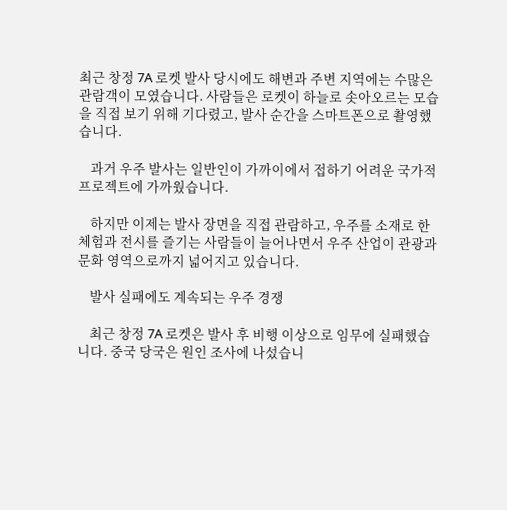최근 창정 7A 로켓 발사 당시에도 해변과 주변 지역에는 수많은 관람객이 모였습니다. 사람들은 로켓이 하늘로 솟아오르는 모습을 직접 보기 위해 기다렸고, 발사 순간을 스마트폰으로 촬영했습니다.

    과거 우주 발사는 일반인이 가까이에서 접하기 어려운 국가적 프로젝트에 가까웠습니다.

    하지만 이제는 발사 장면을 직접 관람하고, 우주를 소재로 한 체험과 전시를 즐기는 사람들이 늘어나면서 우주 산업이 관광과 문화 영역으로까지 넓어지고 있습니다.

    발사 실패에도 계속되는 우주 경쟁

    최근 창정 7A 로켓은 발사 후 비행 이상으로 임무에 실패했습니다. 중국 당국은 원인 조사에 나섰습니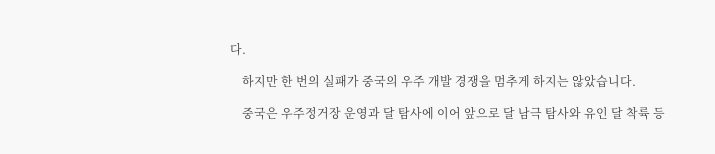다.

    하지만 한 번의 실패가 중국의 우주 개발 경쟁을 멈추게 하지는 않았습니다.

    중국은 우주정거장 운영과 달 탐사에 이어 앞으로 달 남극 탐사와 유인 달 착륙 등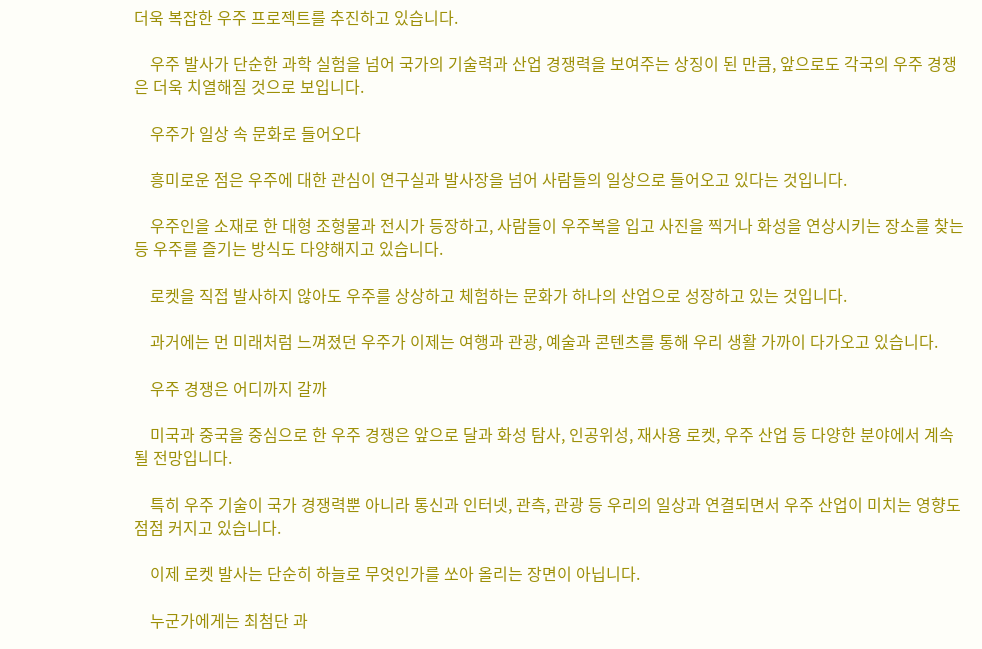더욱 복잡한 우주 프로젝트를 추진하고 있습니다.

    우주 발사가 단순한 과학 실험을 넘어 국가의 기술력과 산업 경쟁력을 보여주는 상징이 된 만큼, 앞으로도 각국의 우주 경쟁은 더욱 치열해질 것으로 보입니다.

    우주가 일상 속 문화로 들어오다

    흥미로운 점은 우주에 대한 관심이 연구실과 발사장을 넘어 사람들의 일상으로 들어오고 있다는 것입니다.

    우주인을 소재로 한 대형 조형물과 전시가 등장하고, 사람들이 우주복을 입고 사진을 찍거나 화성을 연상시키는 장소를 찾는 등 우주를 즐기는 방식도 다양해지고 있습니다.

    로켓을 직접 발사하지 않아도 우주를 상상하고 체험하는 문화가 하나의 산업으로 성장하고 있는 것입니다.

    과거에는 먼 미래처럼 느껴졌던 우주가 이제는 여행과 관광, 예술과 콘텐츠를 통해 우리 생활 가까이 다가오고 있습니다.

    우주 경쟁은 어디까지 갈까

    미국과 중국을 중심으로 한 우주 경쟁은 앞으로 달과 화성 탐사, 인공위성, 재사용 로켓, 우주 산업 등 다양한 분야에서 계속될 전망입니다.

    특히 우주 기술이 국가 경쟁력뿐 아니라 통신과 인터넷, 관측, 관광 등 우리의 일상과 연결되면서 우주 산업이 미치는 영향도 점점 커지고 있습니다.

    이제 로켓 발사는 단순히 하늘로 무엇인가를 쏘아 올리는 장면이 아닙니다.

    누군가에게는 최첨단 과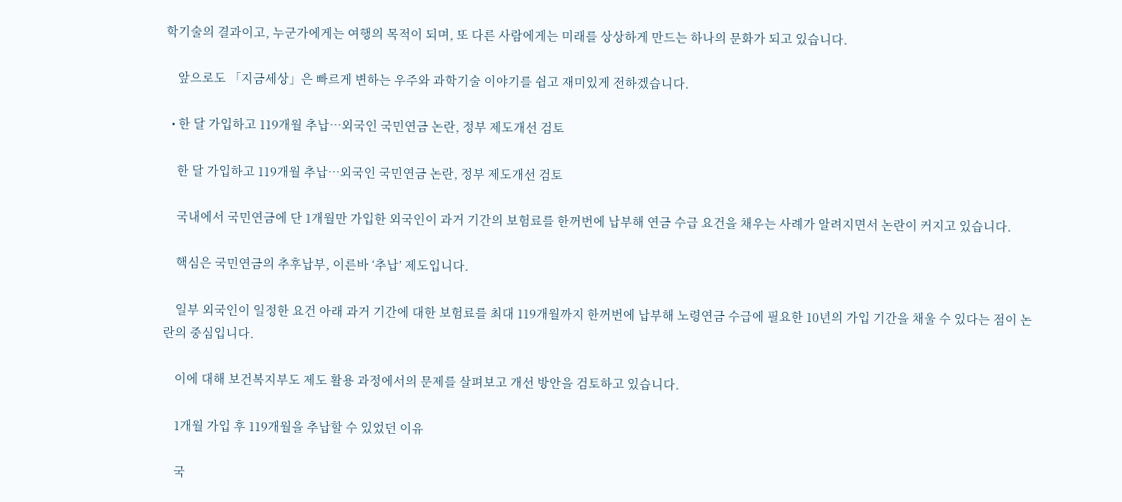학기술의 결과이고, 누군가에게는 여행의 목적이 되며, 또 다른 사람에게는 미래를 상상하게 만드는 하나의 문화가 되고 있습니다.

    앞으로도 「지금세상」은 빠르게 변하는 우주와 과학기술 이야기를 쉽고 재미있게 전하겠습니다.

  • 한 달 가입하고 119개월 추납…외국인 국민연금 논란, 정부 제도개선 검토

    한 달 가입하고 119개월 추납…외국인 국민연금 논란, 정부 제도개선 검토

    국내에서 국민연금에 단 1개월만 가입한 외국인이 과거 기간의 보험료를 한꺼번에 납부해 연금 수급 요건을 채우는 사례가 알려지면서 논란이 커지고 있습니다.

    핵심은 국민연금의 추후납부, 이른바 ‘추납’ 제도입니다.

    일부 외국인이 일정한 요건 아래 과거 기간에 대한 보험료를 최대 119개월까지 한꺼번에 납부해 노령연금 수급에 필요한 10년의 가입 기간을 채울 수 있다는 점이 논란의 중심입니다.

    이에 대해 보건복지부도 제도 활용 과정에서의 문제를 살펴보고 개선 방안을 검토하고 있습니다.

    1개월 가입 후 119개월을 추납할 수 있었던 이유

    국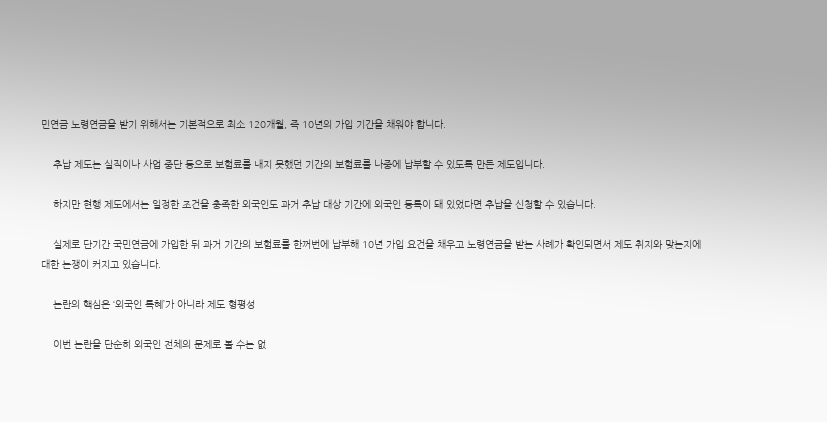민연금 노령연금을 받기 위해서는 기본적으로 최소 120개월, 즉 10년의 가입 기간을 채워야 합니다.

    추납 제도는 실직이나 사업 중단 등으로 보험료를 내지 못했던 기간의 보험료를 나중에 납부할 수 있도록 만든 제도입니다.

    하지만 현행 제도에서는 일정한 조건을 충족한 외국인도 과거 추납 대상 기간에 외국인 등록이 돼 있었다면 추납을 신청할 수 있습니다.

    실제로 단기간 국민연금에 가입한 뒤 과거 기간의 보험료를 한꺼번에 납부해 10년 가입 요건을 채우고 노령연금을 받는 사례가 확인되면서 제도 취지와 맞는지에 대한 논쟁이 커지고 있습니다.

    논란의 핵심은 ‘외국인 특혜’가 아니라 제도 형평성

    이번 논란을 단순히 외국인 전체의 문제로 볼 수는 없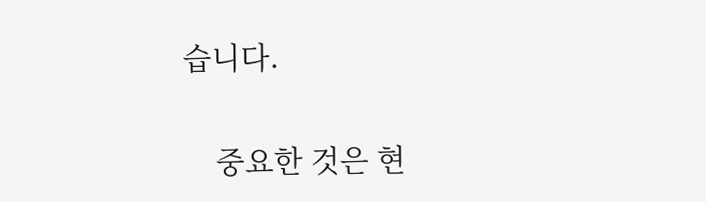습니다.

    중요한 것은 현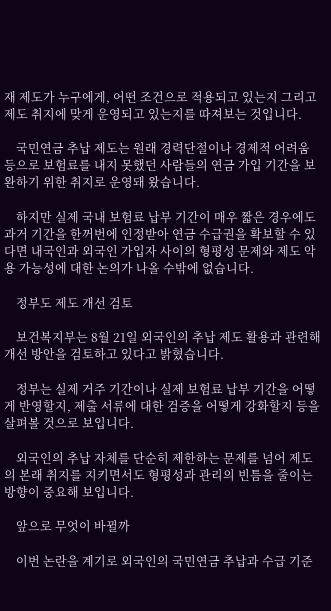재 제도가 누구에게, 어떤 조건으로 적용되고 있는지 그리고 제도 취지에 맞게 운영되고 있는지를 따져보는 것입니다.

    국민연금 추납 제도는 원래 경력단절이나 경제적 어려움 등으로 보험료를 내지 못했던 사람들의 연금 가입 기간을 보완하기 위한 취지로 운영돼 왔습니다.

    하지만 실제 국내 보험료 납부 기간이 매우 짧은 경우에도 과거 기간을 한꺼번에 인정받아 연금 수급권을 확보할 수 있다면 내국인과 외국인 가입자 사이의 형평성 문제와 제도 악용 가능성에 대한 논의가 나올 수밖에 없습니다.

    정부도 제도 개선 검토

    보건복지부는 8월 21일 외국인의 추납 제도 활용과 관련해 개선 방안을 검토하고 있다고 밝혔습니다.

    정부는 실제 거주 기간이나 실제 보험료 납부 기간을 어떻게 반영할지, 제출 서류에 대한 검증을 어떻게 강화할지 등을 살펴볼 것으로 보입니다.

    외국인의 추납 자체를 단순히 제한하는 문제를 넘어 제도의 본래 취지를 지키면서도 형평성과 관리의 빈틈을 줄이는 방향이 중요해 보입니다.

    앞으로 무엇이 바뀔까

    이번 논란을 계기로 외국인의 국민연금 추납과 수급 기준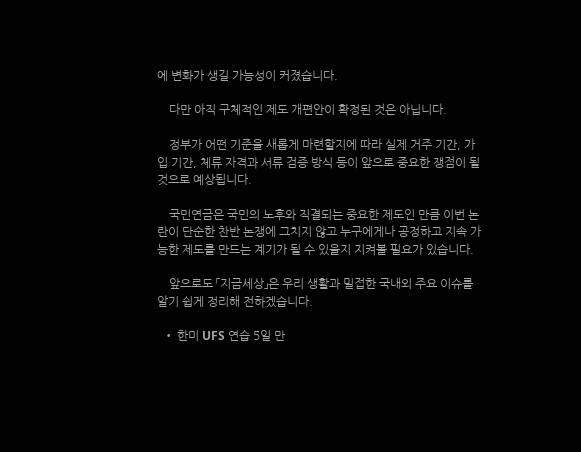에 변화가 생길 가능성이 커졌습니다.

    다만 아직 구체적인 제도 개편안이 확정된 것은 아닙니다.

    정부가 어떤 기준을 새롭게 마련할지에 따라 실제 거주 기간, 가입 기간, 체류 자격과 서류 검증 방식 등이 앞으로 중요한 쟁점이 될 것으로 예상됩니다.

    국민연금은 국민의 노후와 직결되는 중요한 제도인 만큼 이번 논란이 단순한 찬반 논쟁에 그치지 않고 누구에게나 공정하고 지속 가능한 제도를 만드는 계기가 될 수 있을지 지켜볼 필요가 있습니다.

    앞으로도 「지금세상」은 우리 생활과 밀접한 국내외 주요 이슈를 알기 쉽게 정리해 전하겠습니다.

  • 한미 UFS 연습 5일 만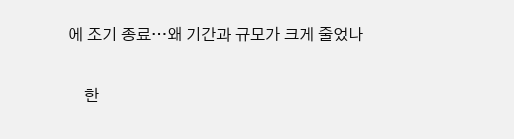에 조기 종료…왜 기간과 규모가 크게 줄었나

    한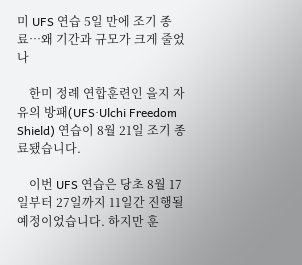미 UFS 연습 5일 만에 조기 종료…왜 기간과 규모가 크게 줄었나

    한미 정례 연합훈련인 을지 자유의 방패(UFS·Ulchi Freedom Shield) 연습이 8월 21일 조기 종료됐습니다.

    이번 UFS 연습은 당초 8월 17일부터 27일까지 11일간 진행될 예정이었습니다. 하지만 훈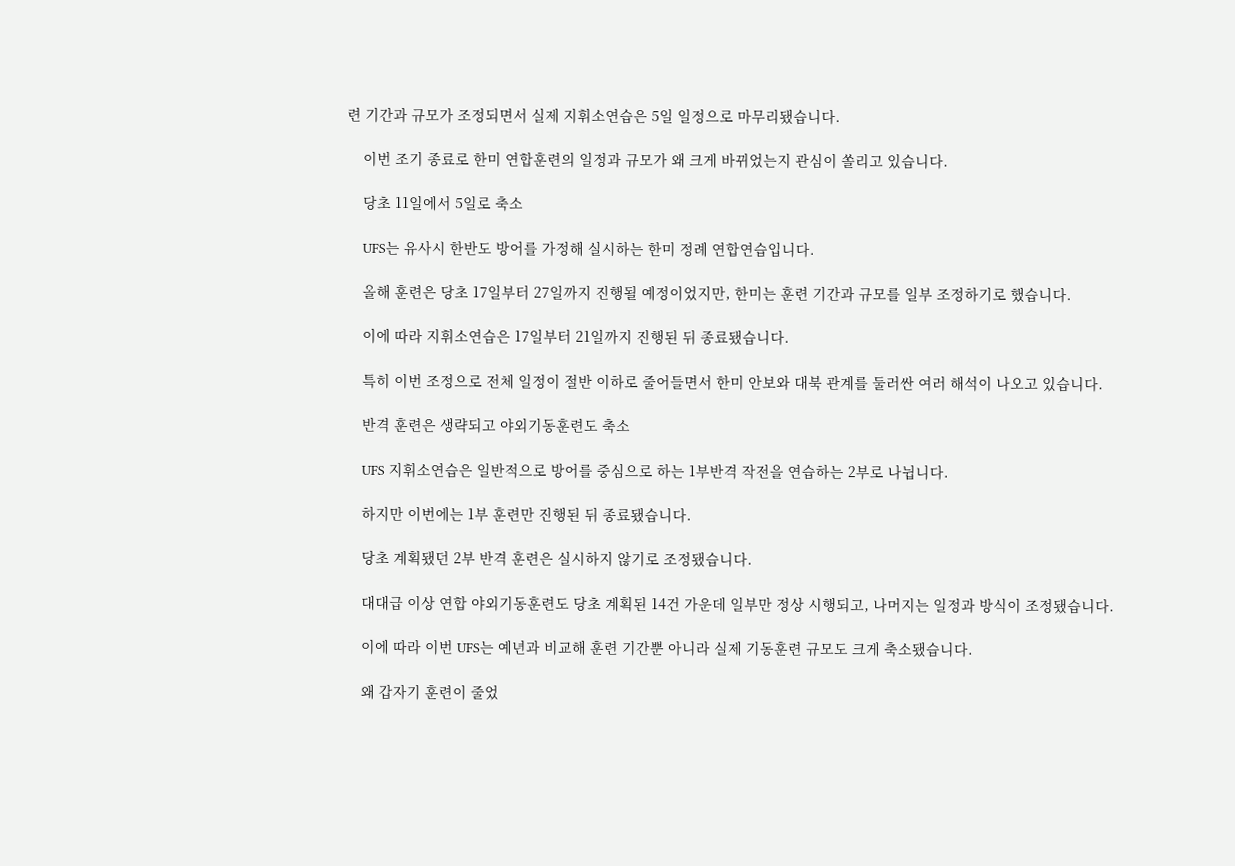련 기간과 규모가 조정되면서 실제 지휘소연습은 5일 일정으로 마무리됐습니다.

    이번 조기 종료로 한미 연합훈련의 일정과 규모가 왜 크게 바뀌었는지 관심이 쏠리고 있습니다.

    당초 11일에서 5일로 축소

    UFS는 유사시 한반도 방어를 가정해 실시하는 한미 정례 연합연습입니다.

    올해 훈련은 당초 17일부터 27일까지 진행될 예정이었지만, 한미는 훈련 기간과 규모를 일부 조정하기로 했습니다.

    이에 따라 지휘소연습은 17일부터 21일까지 진행된 뒤 종료됐습니다.

    특히 이번 조정으로 전체 일정이 절반 이하로 줄어들면서 한미 안보와 대북 관계를 둘러싼 여러 해석이 나오고 있습니다.

    반격 훈련은 생략되고 야외기동훈련도 축소

    UFS 지휘소연습은 일반적으로 방어를 중심으로 하는 1부반격 작전을 연습하는 2부로 나뉩니다.

    하지만 이번에는 1부 훈련만 진행된 뒤 종료됐습니다.

    당초 계획됐던 2부 반격 훈련은 실시하지 않기로 조정됐습니다.

    대대급 이상 연합 야외기동훈련도 당초 계획된 14건 가운데 일부만 정상 시행되고, 나머지는 일정과 방식이 조정됐습니다.

    이에 따라 이번 UFS는 예년과 비교해 훈련 기간뿐 아니라 실제 기동훈련 규모도 크게 축소됐습니다.

    왜 갑자기 훈련이 줄었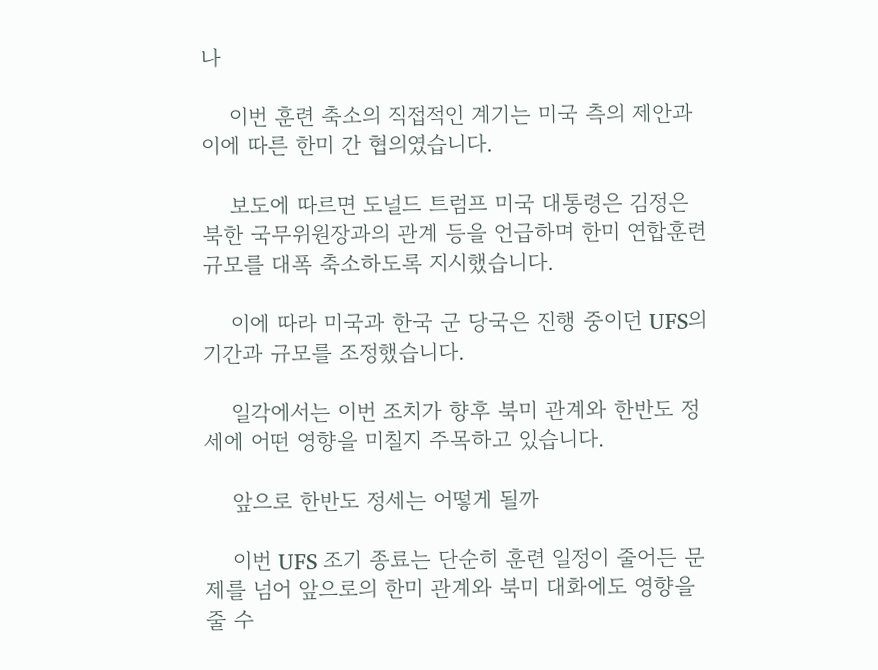나

    이번 훈련 축소의 직접적인 계기는 미국 측의 제안과 이에 따른 한미 간 협의였습니다.

    보도에 따르면 도널드 트럼프 미국 대통령은 김정은 북한 국무위원장과의 관계 등을 언급하며 한미 연합훈련 규모를 대폭 축소하도록 지시했습니다.

    이에 따라 미국과 한국 군 당국은 진행 중이던 UFS의 기간과 규모를 조정했습니다.

    일각에서는 이번 조치가 향후 북미 관계와 한반도 정세에 어떤 영향을 미칠지 주목하고 있습니다.

    앞으로 한반도 정세는 어떻게 될까

    이번 UFS 조기 종료는 단순히 훈련 일정이 줄어든 문제를 넘어 앞으로의 한미 관계와 북미 대화에도 영향을 줄 수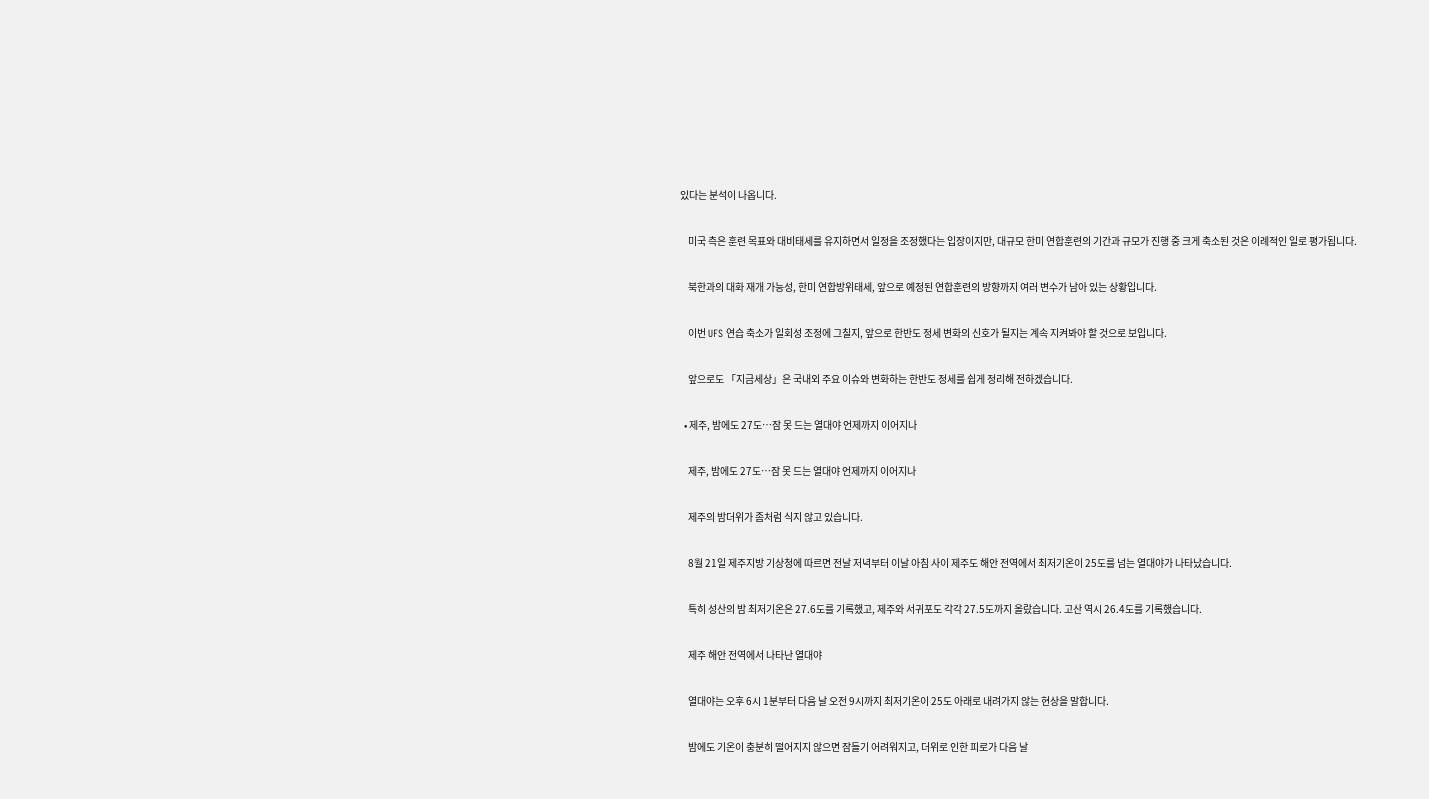있다는 분석이 나옵니다.

    미국 측은 훈련 목표와 대비태세를 유지하면서 일정을 조정했다는 입장이지만, 대규모 한미 연합훈련의 기간과 규모가 진행 중 크게 축소된 것은 이례적인 일로 평가됩니다.

    북한과의 대화 재개 가능성, 한미 연합방위태세, 앞으로 예정된 연합훈련의 방향까지 여러 변수가 남아 있는 상황입니다.

    이번 UFS 연습 축소가 일회성 조정에 그칠지, 앞으로 한반도 정세 변화의 신호가 될지는 계속 지켜봐야 할 것으로 보입니다.

    앞으로도 「지금세상」은 국내외 주요 이슈와 변화하는 한반도 정세를 쉽게 정리해 전하겠습니다.

  • 제주, 밤에도 27도…잠 못 드는 열대야 언제까지 이어지나

    제주, 밤에도 27도…잠 못 드는 열대야 언제까지 이어지나

    제주의 밤더위가 좀처럼 식지 않고 있습니다.

    8월 21일 제주지방 기상청에 따르면 전날 저녁부터 이날 아침 사이 제주도 해안 전역에서 최저기온이 25도를 넘는 열대야가 나타났습니다.

    특히 성산의 밤 최저기온은 27.6도를 기록했고, 제주와 서귀포도 각각 27.5도까지 올랐습니다. 고산 역시 26.4도를 기록했습니다.

    제주 해안 전역에서 나타난 열대야

    열대야는 오후 6시 1분부터 다음 날 오전 9시까지 최저기온이 25도 아래로 내려가지 않는 현상을 말합니다.

    밤에도 기온이 충분히 떨어지지 않으면 잠들기 어려워지고, 더위로 인한 피로가 다음 날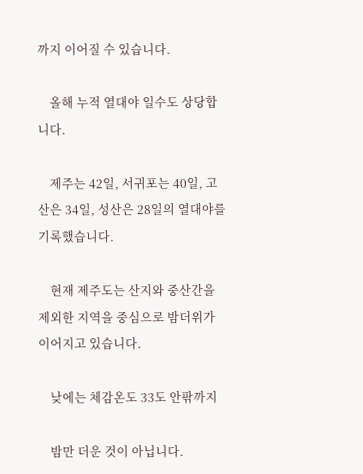까지 이어질 수 있습니다.

    올해 누적 열대야 일수도 상당합니다.

    제주는 42일, 서귀포는 40일, 고산은 34일, 성산은 28일의 열대야를 기록했습니다.

    현재 제주도는 산지와 중산간을 제외한 지역을 중심으로 밤더위가 이어지고 있습니다.

    낮에는 체감온도 33도 안팎까지

    밤만 더운 것이 아닙니다.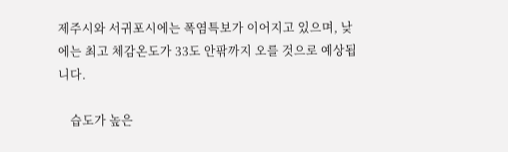제주시와 서귀포시에는 폭염특보가 이어지고 있으며, 낮에는 최고 체감온도가 33도 안팎까지 오를 것으로 예상됩니다.

    습도가 높은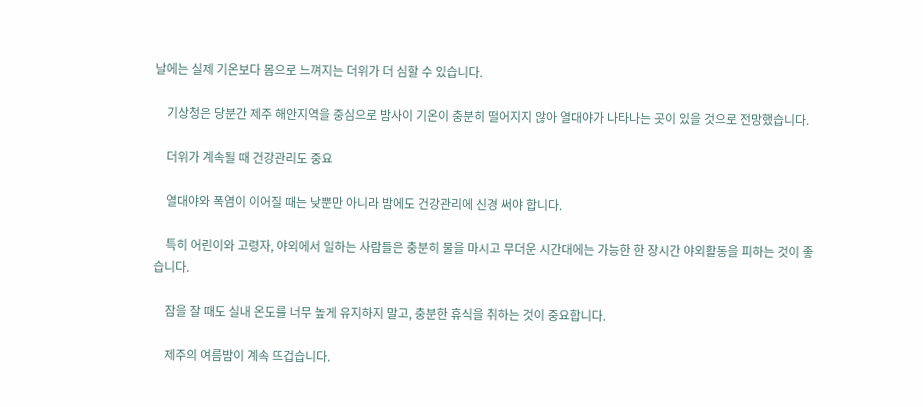날에는 실제 기온보다 몸으로 느껴지는 더위가 더 심할 수 있습니다.

    기상청은 당분간 제주 해안지역을 중심으로 밤사이 기온이 충분히 떨어지지 않아 열대야가 나타나는 곳이 있을 것으로 전망했습니다.

    더위가 계속될 때 건강관리도 중요

    열대야와 폭염이 이어질 때는 낮뿐만 아니라 밤에도 건강관리에 신경 써야 합니다.

    특히 어린이와 고령자, 야외에서 일하는 사람들은 충분히 물을 마시고 무더운 시간대에는 가능한 한 장시간 야외활동을 피하는 것이 좋습니다.

    잠을 잘 때도 실내 온도를 너무 높게 유지하지 말고, 충분한 휴식을 취하는 것이 중요합니다.

    제주의 여름밤이 계속 뜨겁습니다.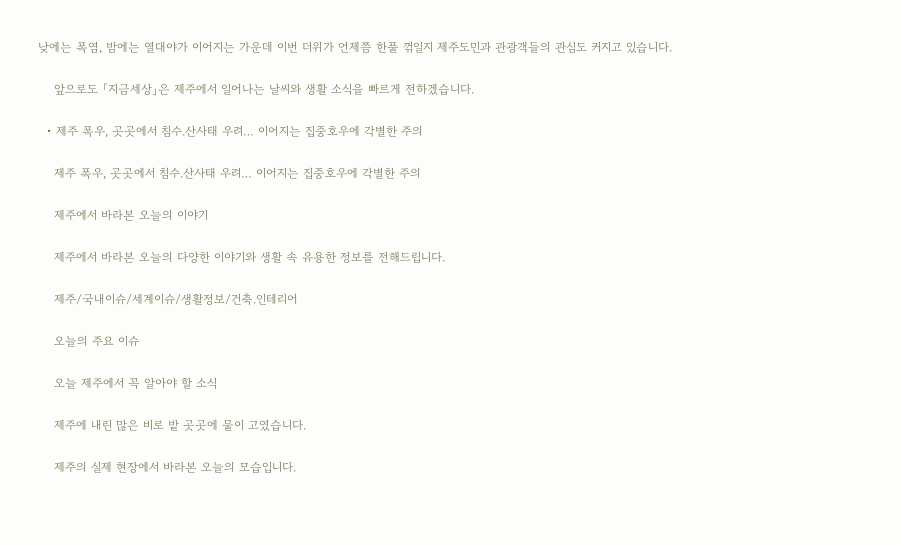낮에는 폭염, 밤에는 열대야가 이어지는 가운데 이번 더위가 언제쯤 한풀 꺾일지 제주도민과 관광객들의 관심도 커지고 있습니다.

    앞으로도 「지금세상」은 제주에서 일어나는 날씨와 생활 소식을 빠르게 전하겠습니다.

  • 제주 폭우, 곳곳에서 침수.산사태 우려… 이어지는 집중호우에 각별한 주의

    제주 폭우, 곳곳에서 침수.산사태 우려… 이어지는 집중호우에 각별한 주의

    제주에서 바라본 오늘의 이야기

    제주에서 바라본 오늘의 다양한 이야기와 생활 속 유용한 정보를 전해드립니다.

    제주/국내이슈/세계이슈/생활정보/건축.인테리어

    오늘의 주요 이슈

    오늘 제주에서 꼭 알아야 할 소식

    제주에 내린 많은 비로 밭 곳곳에 물이 고였습니다.

    제주의 실제 현장에서 바라본 오늘의 모습입니다.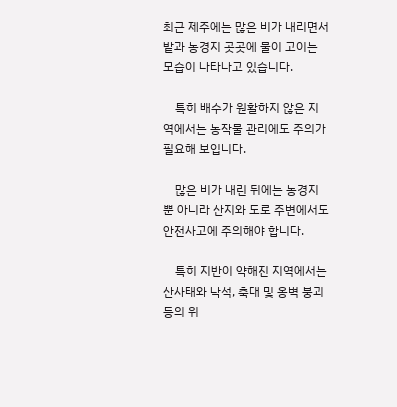최근 제주에는 많은 비가 내리면서 밭과 농경지 곳곳에 물이 고이는 모습이 나타나고 있습니다.

    특히 배수가 원활하지 않은 지역에서는 농작물 관리에도 주의가 필요해 보입니다.

    많은 비가 내린 뒤에는 농경지뿐 아니라 산지와 도로 주변에서도 안전사고에 주의해야 합니다.

    특히 지반이 약해진 지역에서는 산사태와 낙석, 축대 및 옹벽 붕괴 등의 위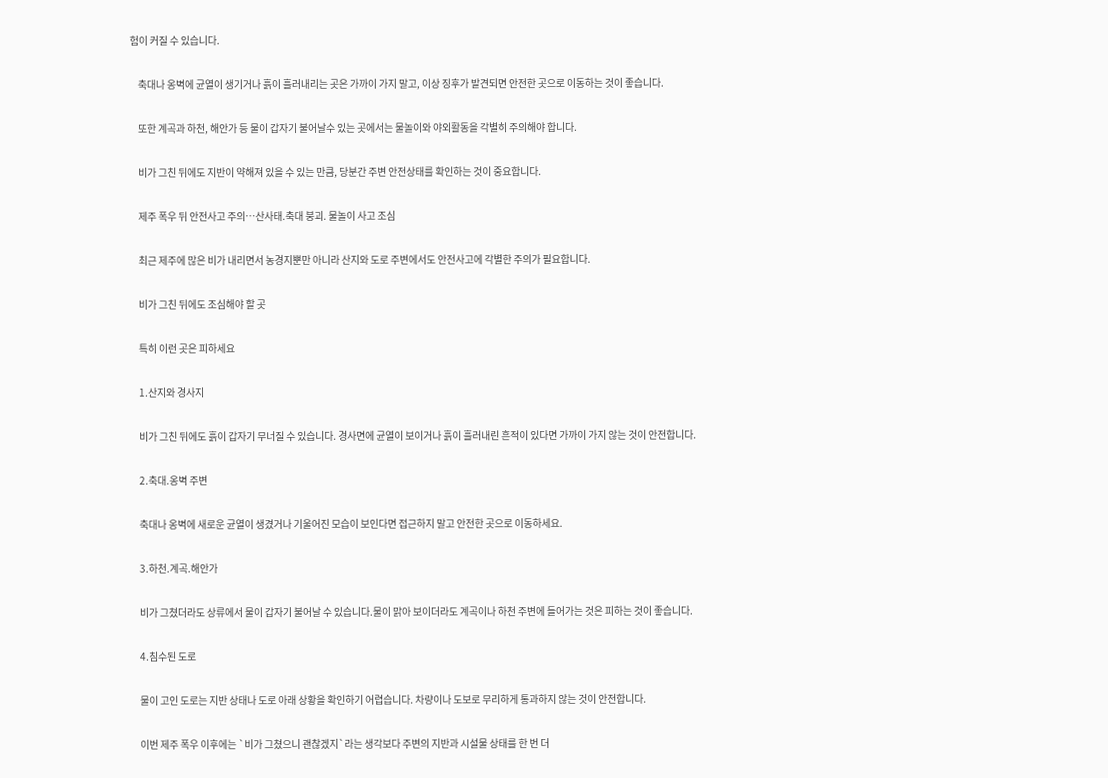험이 커질 수 있습니다.

    축대나 옹벽에 균열이 생기거나 흙이 흘러내리는 곳은 가까이 가지 말고, 이상 징후가 발견되면 안전한 곳으로 이동하는 것이 좋습니다.

    또한 계곡과 하천, 해안가 등 물이 갑자기 불어날수 있는 곳에서는 물놀이와 야외활동을 각별히 주의해야 합니다.

    비가 그친 뒤에도 지반이 약해져 있을 수 있는 만큼, 당분간 주변 안전상태를 확인하는 것이 중요합니다.

    제주 폭우 뒤 안전사고 주의…산사태.축대 붕괴. 물놀이 사고 조심

    최근 제주에 많은 비가 내리면서 농경지뿐만 아니라 산지와 도로 주변에서도 안전사고에 각별한 주의가 필요합니다.

    비가 그친 뒤에도 조심해야 할 곳

    특히 이런 곳은 피하세요

    1.산지와 경사지

    비가 그친 뒤에도 흙이 갑자기 무너질 수 있습니다. 경사면에 균열이 보이거나 흙이 흘러내린 흔적이 있다면 가까이 가지 않는 것이 안전합니다.

    2.축대.옹벽 주변

    축대나 옹벽에 새로운 균열이 생겼거나 기울어진 모습이 보인다면 접근하지 말고 안전한 곳으로 이동하세요.

    3.하천.계곡.해안가

    비가 그쳤더라도 상류에서 물이 갑자기 불어날 수 있습니다.물이 맑아 보이더라도 계곡이나 하천 주변에 들어가는 것은 피하는 것이 좋습니다.

    4.침수된 도로

    물이 고인 도로는 지반 상태나 도로 아래 상황을 확인하기 어렵습니다. 차량이나 도보로 무리하게 통과하지 않는 것이 안전합니다.

    이번 제주 폭우 이후에는 `비가 그쳤으니 괜찮겠지`라는 생각보다 주변의 지반과 시설물 상태를 한 번 더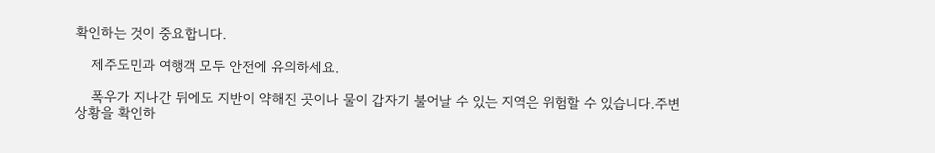확인하는 것이 중요합니다.

    제주도민과 여행객 모두 안전에 유의하세요.

    폭우가 지나간 뒤에도 지반이 약해진 곳이나 물이 갑자기 불어날 수 있는 지역은 위험할 수 있습니다.주변 상황을 확인하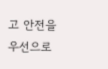고 안전을 우선으로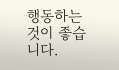행동하는 것이 좋습니다.